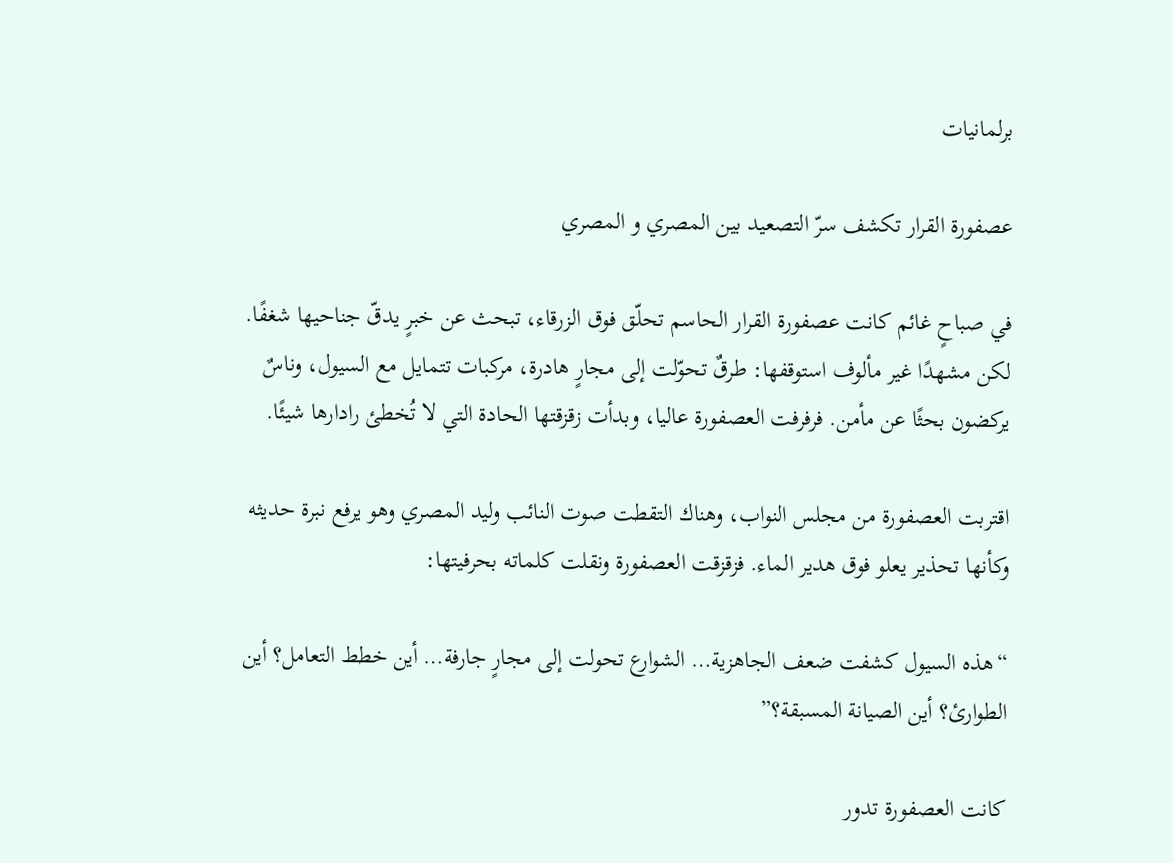برلمانيات

عصفورة القرار تكشف سرّ التصعيد بين المصري و المصري

في صباحٍ غائم كانت عصفورة القرار الحاسم تحلّق فوق الزرقاء، تبحث عن خبرٍ يدقّ جناحيها شغفًا. لكن مشهدًا غير مألوف استوقفها: طرقٌ تحوّلت إلى مجارٍ هادرة، مركبات تتمايل مع السيول، وناسٌ يركضون بحثًا عن مأمن. فرفرفت العصفورة عاليا، وبدأت زقزقتها الحادة التي لا تُخطئ رادارها شيئًا.

اقتربت العصفورة من مجلس النواب، وهناك التقطت صوت النائب وليد المصري وهو يرفع نبرة حديثه وكأنها تحذير يعلو فوق هدير الماء. فزقزقت العصفورة ونقلت كلماته بحرفيتها:

“هذه السيول كشفت ضعف الجاهزية… الشوارع تحولت إلى مجارٍ جارفة… أين خطط التعامل؟ أين الطوارئ؟ أين الصيانة المسبقة؟”

كانت العصفورة تدور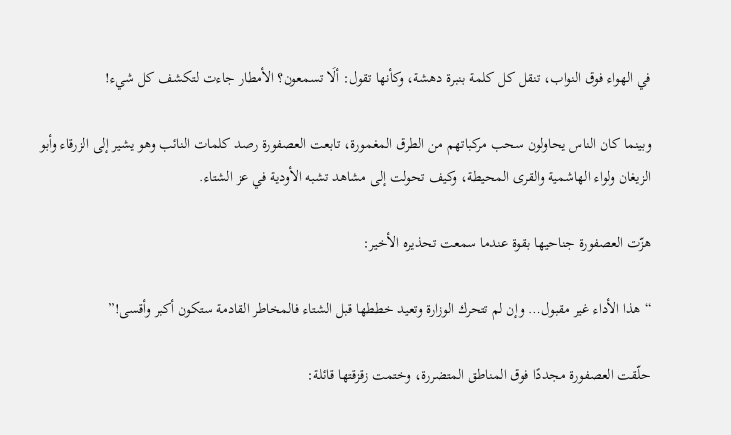في الهواء فوق النواب، تنقل كل كلمة بنبرة دهشة، وكأنها تقول: ألَا تسمعون؟ الأمطار جاءت لتكشف كل شيء!

وبينما كان الناس يحاولون سحب مركباتهم من الطرق المغمورة، تابعت العصفورة رصد كلمات النائب وهو يشير إلى الزرقاء وأبو الزيغان ولواء الهاشمية والقرى المحيطة، وكيف تحولت إلى مشاهد تشبه الأودية في عز الشتاء.

هزّت العصفورة جناحيها بقوة عندما سمعت تحذيره الأخير:

“هذا الأداء غير مقبول… وإن لم تتحرك الوزارة وتعيد خططها قبل الشتاء فالمخاطر القادمة ستكون أكبر وأقسى!”

حلّقت العصفورة مجددًا فوق المناطق المتضررة، وختمت زقزقتها قائلة: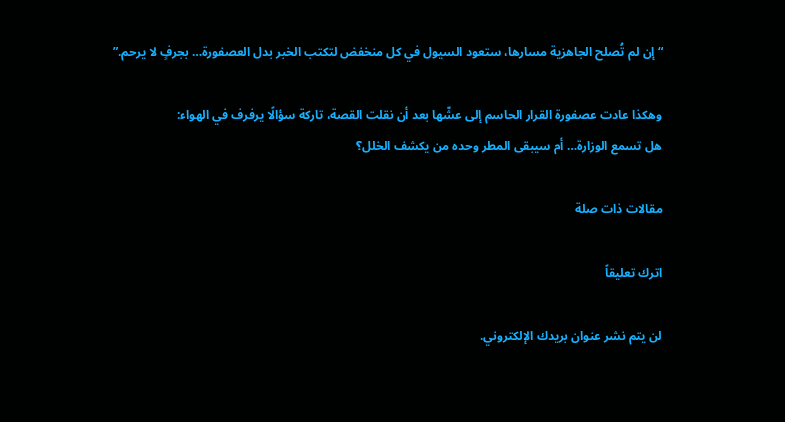“إن لم تُصلح الجاهزية مسارها، ستعود السيول في كل منخفض لتكتب الخبر بدل العصفورة… بجرفٍ لا يرحم.”

وهكذا عادت عصفورة القرار الحاسم إلى عشّها بعد أن نقلت القصة، تاركة سؤالًا يرفرف في الهواء:
هل تسمع الوزارة… أم سيبقى المطر وحده من يكشف الخلل؟

مقالات ذات صلة

اترك تعليقاً

لن يتم نشر عنوان بريدك الإلكتروني.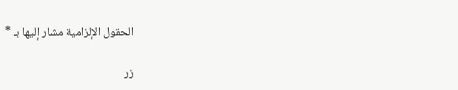الحقول الإلزامية مشار إليها بـ *

زر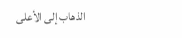الذهاب إلى الأعلى